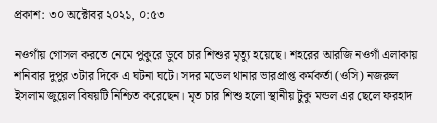প্রকাশ: ৩০ অক্টোবর ২০২১, ০:৫৩

নওগাঁয় গোসল করতে নেমে পুকুরে ডুবে চার শিশুর মৃত্যু হয়েছে। শহরের আরজি নওগাঁ এলাকায় শনিবার দুপুর ৩টার দিকে এ ঘটনা ঘটে। সদর মডেল থানার ভারপ্রাপ্ত কর্মকর্তা (ওসি) নজরুল ইসলাম জুয়েল বিষয়টি নিশ্চিত করেছেন। মৃত চার শিশু হলো স্থানীয় টুকু মন্ডল এর ছেলে ফরহাদ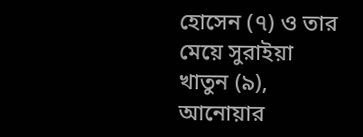হোসেন (৭) ও তার মেয়ে সুরাইয়া খাতুন (৯), আনোয়ার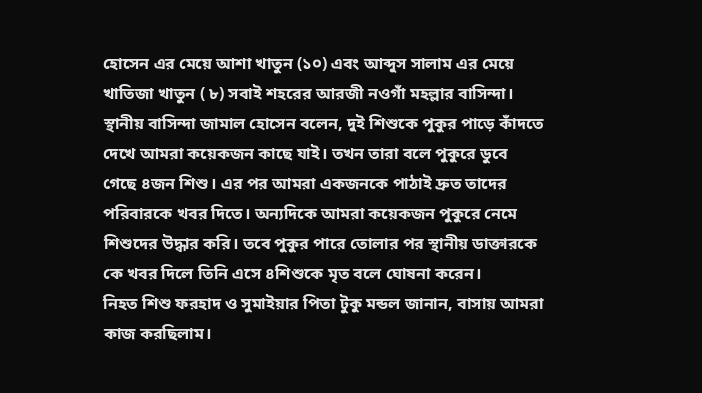হোসেন এর মেয়ে আশা খাতুন (১০) এবং আব্দুস সালাম এর মেয়ে খাতিজা খাতুন ( ৮) সবাই শহরের আরজী নওগাঁ মহল্লার বাসিন্দা।
স্থানীয় বাসিন্দা জামাল হোসেন বলেন, দুই শিশুকে পুকুর পাড়ে কাঁদতে দেখে আমরা কয়েকজন কাছে যাই। তখন তারা বলে পুকুরে ডুবে গেছে ৪জন শিশু। এর পর আমরা একজনকে পাঠাই দ্রুত তাদের পরিবারকে খবর দিতে। অন্যদিকে আমরা কয়েকজন পুকুরে নেমে শিশুদের উদ্ধার করি। তবে পুকুর পারে তোলার পর স্থানীয় ডাক্তারকে কে খবর দিলে তিনি এসে ৪শিশুকে মৃত বলে ঘোষনা করেন।
নিহত শিশু ফরহাদ ও সুমাইয়ার পিতা টুকু মন্ডল জানান, বাসায় আমরা কাজ করছিলাম।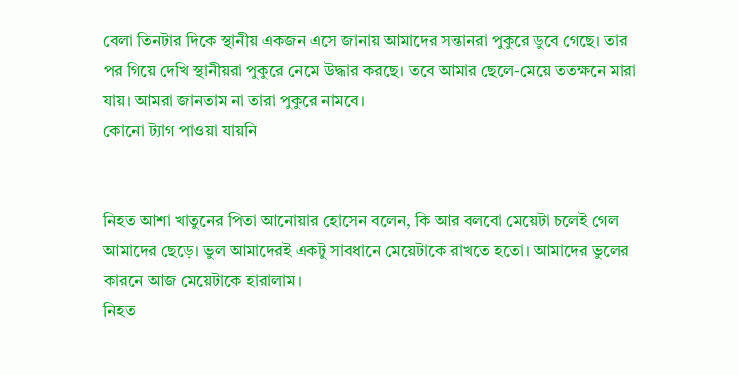বেলা তিনটার দিকে স্থানীয় একজন এসে জানায় আমাদের সন্তানরা পুকুরে ডুবে গেছে। তার পর গিয়ে দেখি স্থানীয়রা পুকুরে নেমে উদ্ধার করছে। তবে আমার ছেলে-মেয়ে ততক্ষনে মারা যায়। আমরা জানতাম না তারা পুকুরে নামবে।
কোনো ট্যাগ পাওয়া যায়নি


নিহত আশা খাতুনের পিতা আনোয়ার হোসেন বলেন, কি আর বলবো মেয়েটা চলেই গেল আমাদের ছেড়ে। ভুল আমাদেরই একটু সাবধানে মেয়েটাকে রাখতে হতো। আমাদের ভুলের কারনে আজ মেয়েটাকে হারালাম।
নিহত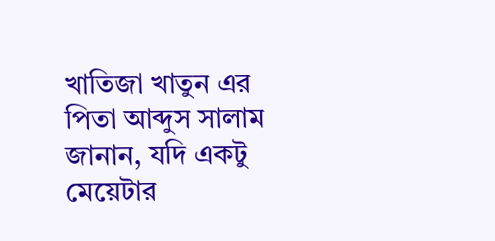খাতিজা খাতুন এর পিতা আব্দুস সালাম জানান, যদি একটু মেয়েটার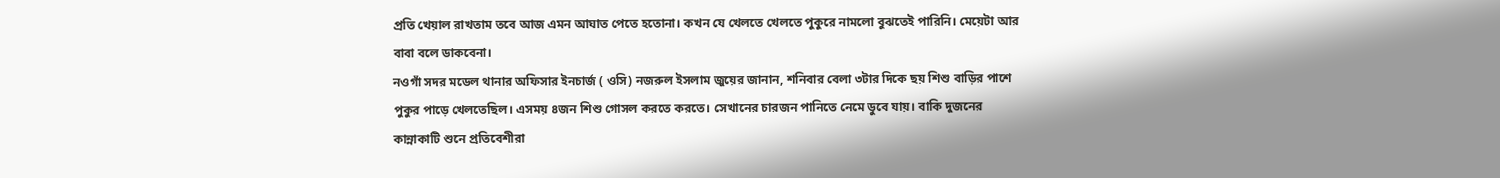প্রতি খেয়াল রাখতাম তবে আজ এমন আঘাত পেতে হতোনা। কখন যে খেলতে খেলতে পুকুরে নামলো বুঝতেই পারিনি। মেয়েটা আর বাবা বলে ডাকবেনা।
নওগাঁ সদর মডেল থানার অফিসার ইনচার্জ ( ওসি) নজরুল ইসলাম জুয়ের জানান, শনিবার বেলা ৩টার দিকে ছয় শিশু বাড়ির পাশে পুকুর পাড়ে খেলতেছিল। এসময় ৪জন শিশু গোসল করতে করতে। সেখানের চারজন পানিতে নেমে ডুবে যায়। বাকি দুজনের কান্নাকাটি শুনে প্রতিবেশীরা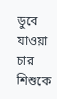ডুবে যাওয়া চার শিশুকে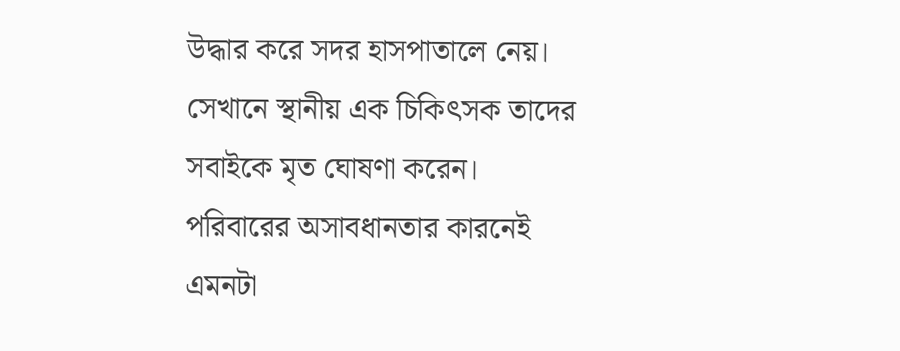উদ্ধার করে সদর হাসপাতালে নেয়। সেখানে স্থানীয় এক চিকিৎসক তাদের সবাইকে মৃত ঘোষণা করেন। পরিবারের অসাবধানতার কারনেই এমনটা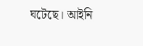ঘটেছে। আইনি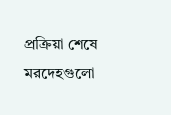প্রক্রিয়া শেষে মরদেহগুলো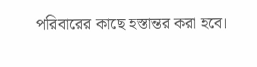পরিবারের কাছে হস্তান্তর করা হবে।